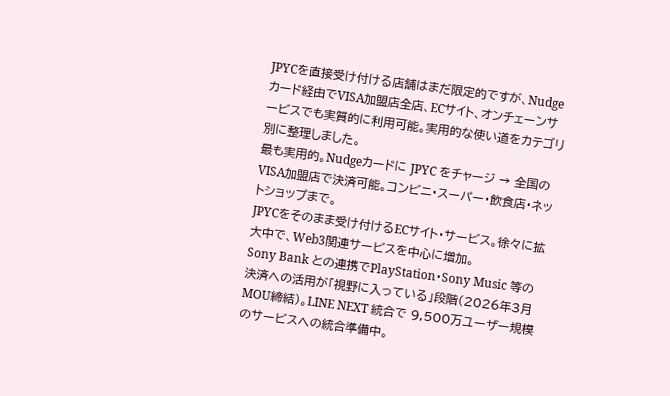JPYCを直接受け付ける店舗はまだ限定的ですが、Nudgeカード経由でVISA加盟店全店、ECサイト、オンチェーンサービスでも実質的に利用可能。実用的な使い道をカテゴリ別に整理しました。
最も実用的。Nudgeカードに JPYC をチャージ → 全国のVISA加盟店で決済可能。コンビニ・スーパー・飲食店・ネットショップまで。
JPYCをそのまま受け付けるECサイト・サービス。徐々に拡大中で、Web3関連サービスを中心に増加。
Sony Bank との連携でPlayStation・Sony Music 等の決済への活用が「視野に入っている」段階(2026年3月MOU締結)。LINE NEXT 統合で 9,500万ユーザー規模のサービスへの統合準備中。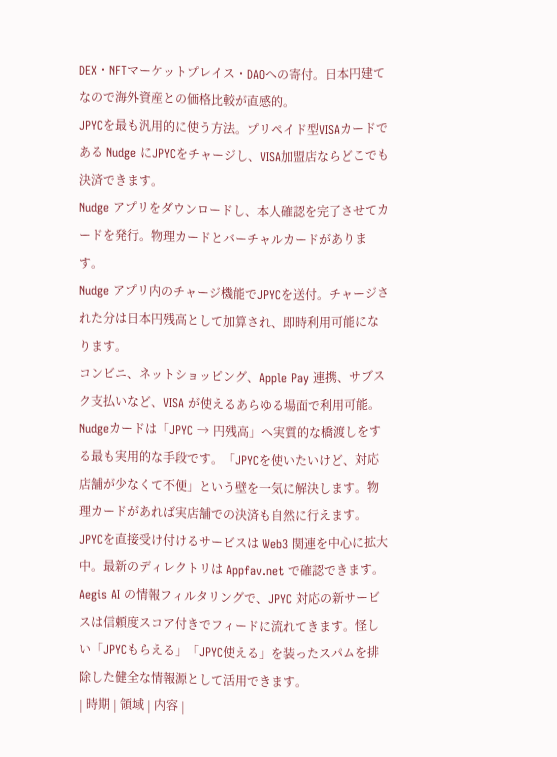DEX・NFTマーケットプレイス・DAOへの寄付。日本円建てなので海外資産との価格比較が直感的。
JPYCを最も汎用的に使う方法。プリペイド型VISAカードである Nudge にJPYCをチャージし、VISA加盟店ならどこでも決済できます。
Nudge アプリをダウンロードし、本人確認を完了させてカードを発行。物理カードとバーチャルカードがあります。
Nudge アプリ内のチャージ機能でJPYCを送付。チャージされた分は日本円残高として加算され、即時利用可能になります。
コンビニ、ネットショッピング、Apple Pay 連携、サブスク支払いなど、VISA が使えるあらゆる場面で利用可能。
Nudgeカードは「JPYC → 円残高」へ実質的な橋渡しをする最も実用的な手段です。「JPYCを使いたいけど、対応店舗が少なくて不便」という壁を一気に解決します。物理カードがあれば実店舗での決済も自然に行えます。
JPYCを直接受け付けるサービスは Web3 関連を中心に拡大中。最新のディレクトリは Appfav.net で確認できます。
Aegis AI の情報フィルタリングで、JPYC 対応の新サービスは信頼度スコア付きでフィードに流れてきます。怪しい「JPYCもらえる」「JPYC使える」を装ったスパムを排除した健全な情報源として活用できます。
| 時期 | 領域 | 内容 |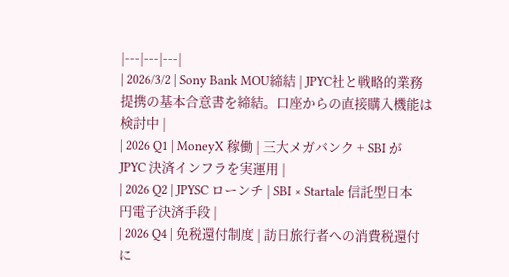|---|---|---|
| 2026/3/2 | Sony Bank MOU締結 | JPYC社と戦略的業務提携の基本合意書を締結。口座からの直接購入機能は検討中 |
| 2026 Q1 | MoneyX 稼働 | 三大メガバンク + SBI が JPYC 決済インフラを実運用 |
| 2026 Q2 | JPYSC ローンチ | SBI × Startale 信託型日本円電子決済手段 |
| 2026 Q4 | 免税還付制度 | 訪日旅行者への消費税還付に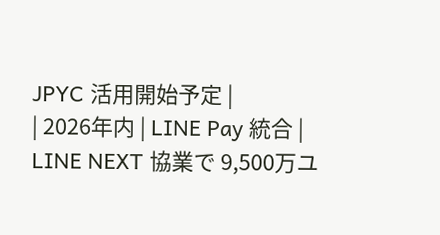JPYC 活用開始予定 |
| 2026年内 | LINE Pay 統合 | LINE NEXT 協業で 9,500万ユ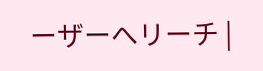ーザーへリーチ |